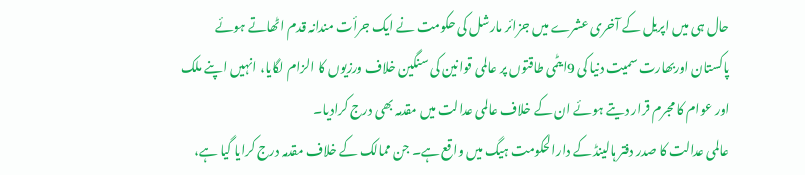حال ہی میں اپریل کے آخری عشرے میں جزائر مارشل کی حکومت نے ایک جرأت مندانہ قدم اٹھاتے ہوئے پاکستان اوربھارت سمیت دنیا کی 9ایٹمی طاقتوں پر عالمی قوانین کی سنگین خلاف ورزیوں کا الزام لگایا، انہیں اپنے ملک اور عوام کا مجرم قرار دیتے ہوئے ان کے خلاف عالمی عدالت میں مقدمہ بھی درج کرادیا۔
عالمی عدالت کا صدر دفتر ہالینڈ کے دارالحکومت ہیگ میں واقع ہے۔ جن ممالک کے خلاف مقدمہ درج کرایا گیا ہے،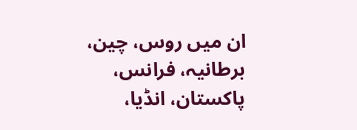ان میں روس، چین، برطانیہ، فرانس، پاکستان، انڈیا،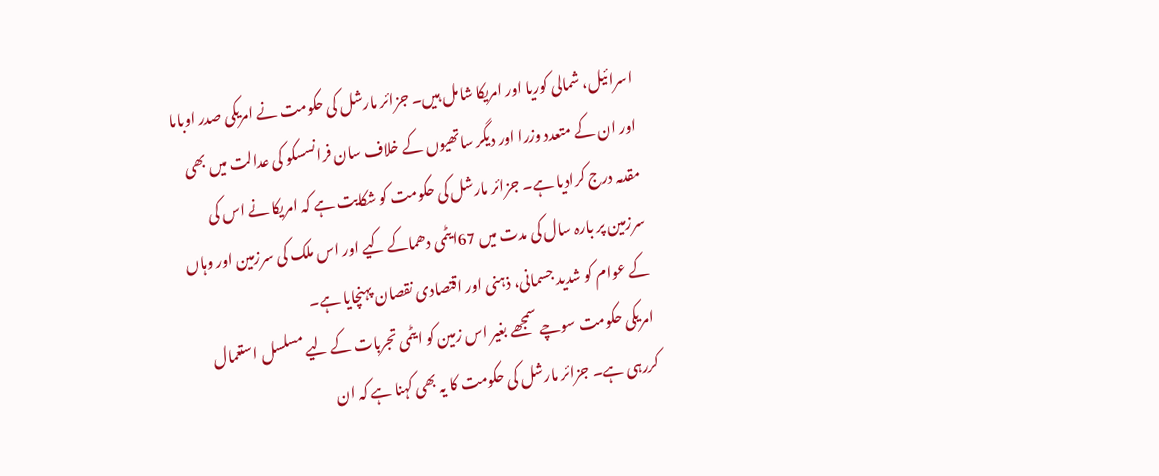اسرائیل، شمالی کوریا اور امریکا شامل ہیں۔ جزائر مارشل کی حکومت نے امریکی صدر اوباما اور ان کے متعدد وزرا اور دیگر ساتھیوں کے خلاف سان فرانسسکو کی عدالت میں بھی مقدمہ درج کرادیا ہے۔ جزائر مارشل کی حکومت کو شکایت ہے کہ امریکا نے اس کی سرزمین پر بارہ سال کی مدت میں 67ایٹمی دھماکے کیے اور اس ملک کی سرزمین اور وہاں کے عوام کو شدید جسمانی، ذہنی اور اقتصادی نقصان پہنچایا ہے۔
امریکی حکومت سوچے سمجھے بغیر اس زمین کو ایٹمی تجربات کے لیے مسلسل استعمال کررہی ہے۔ جزائر مارشل کی حکومت کا یہ بھی کہنا ہے کہ ان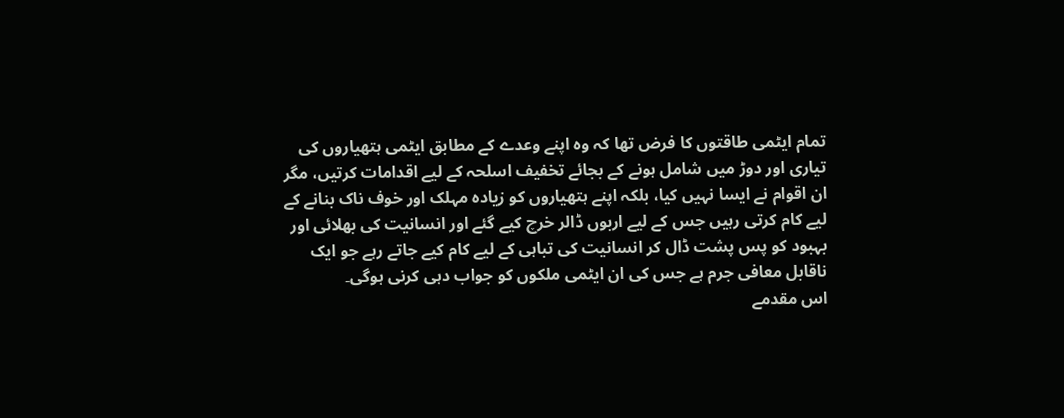تمام ایٹمی طاقتوں کا فرض تھا کہ وہ اپنے وعدے کے مطابق ایٹمی ہتھیاروں کی تیاری اور دوڑ میں شامل ہونے کے بجائے تخفیف اسلحہ کے لیے اقدامات کرتیں، مگر ان اقوام نے ایسا نہیں کیا، بلکہ اپنے ہتھیاروں کو زیادہ مہلک اور خوف ناک بنانے کے لیے کام کرتی رہیں جس کے لیے اربوں ڈالر خرچ کیے گئے اور انسانیت کی بھلائی اور بہبود کو پس پشت ڈال کر انسانیت کی تباہی کے لیے کام کیے جاتے رہے جو ایک ناقابل معافی جرم ہے جس کی ان ایٹمی ملکوں کو جواب دہی کرنی ہوگی۔
اس مقدمے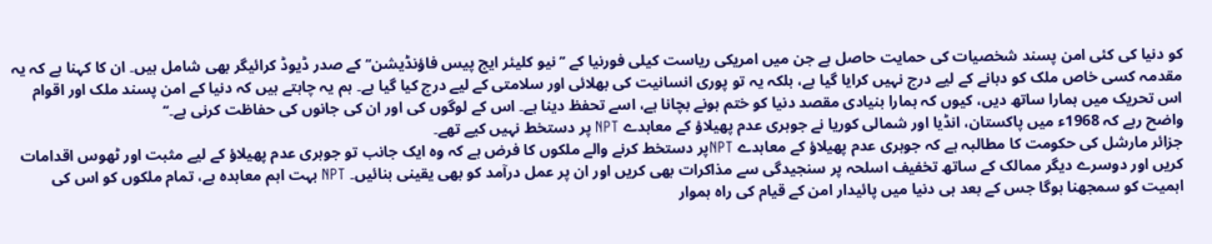کو دنیا کی کئی امن پسند شخصیات کی حمایت حاصل ہے جن میں امریکی ریاست کیلی فورنیا کے ’’نیو کلیئر ایج پیس فاؤنڈیشن‘‘ کے صدر ڈیوڈ کرائیگر بھی شامل ہیں۔ ان کا کہنا ہے کہ یہ مقدمہ کسی خاص ملک کو دبانے کے لیے درج نہیں کرایا گیا ہے، بلکہ یہ تو پوری انسانیت کی بھلائی اور سلامتی کے لیے درج کیا گیا ہے۔ ہم یہ چاہتے ہیں کہ دنیا کے امن پسند ملک اور اقوام اس تحریک میں ہمارا ساتھ دیں، کیوں کہ ہمارا بنیادی مقصد دنیا کو ختم ہونے بچانا ہے، اسے تحفظ دینا ہے۔ اس کے لوگوں کی اور ان کی جانوں کی حفاظت کرنی ہے۔‘‘
واضح رہے کہ 1968ء میں پاکستان، انڈیا اور شمالی کوریا نے جوہری عدم پھیلاؤ کے معاہدے NPT پر دستخط نہیں کیے تھے۔
جزائر مارشل کی حکومت کا مطالبہ ہے کہ جوہری عدم پھیلاؤ کے معاہدے NPTپر دستخط کرنے والے ملکوں کا فرض ہے کہ وہ ایک جانب تو جوہری عدم پھیلاؤ کے لیے مثبت اور ٹھوس اقدامات کریں اور دوسرے دیگر ممالک کے ساتھ تخفیف اسلحہ پر سنجیدگی سے مذاکرات بھی کریں اور ان پر عمل درآمد کو بھی یقینی بنائیں۔ NPT بہت اہم معاہدہ ہے، تمام ملکوں کو اس کی اہمیت کو سمجھنا ہوگا جس کے بعد ہی دنیا میں پائیدار امن کے قیام کی راہ ہموار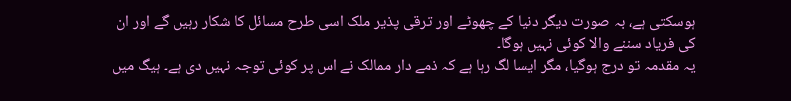ہوسکتی ہے، بہ صورت دیگر دنیا کے چھوٹے اور ترقی پذیر ملک اسی طرح مسائل کا شکار رہیں گے اور ان کی فریاد سننے والا کوئی نہیں ہوگا۔
یہ مقدمہ تو درج ہوگیا، مگر ایسا لگ رہا ہے کہ ذمے دار ممالک نے اس پر کوئی توجہ نہیں دی ہے۔ ہیگ میں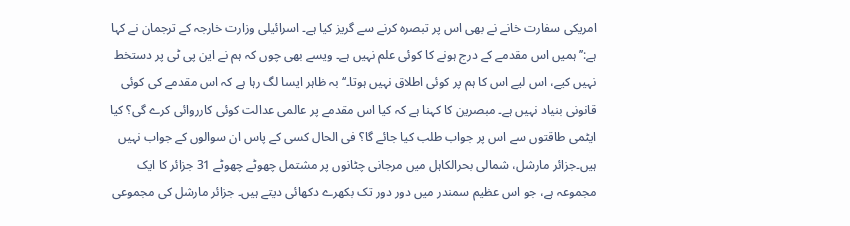امریکی سفارت خانے نے بھی اس پر تبصرہ کرنے سے گریز کیا ہے۔ اسرائیلی وزارت خارجہ کے ترجمان نے کہا ہے:’’ہمیں اس مقدمے کے درج ہونے کا کوئی علم نہیں ہے۔ ویسے بھی چوں کہ ہم نے این پی ٹی پر دستخط نہیں کیے، اس لیے اس کا ہم پر کوئی اطلاق نہیں ہوتا۔‘‘بہ ظاہر ایسا لگ رہا ہے کہ اس مقدمے کی کوئی قانونی بنیاد نہیں ہے۔ مبصرین کا کہنا ہے کہ کیا اس مقدمے پر عالمی عدالت کوئی کارروائی کرے گی؟ کیا ایٹمی طاقتوں سے اس پر جواب طلب کیا جائے گا؟ فی الحال کسی کے پاس ان سوالوں کے جواب نہیں ہیں۔جزائر مارشل، شمالی بحرالکاہل میں مرجانی چٹانوں پر مشتمل چھوٹے چھوٹے 31 جزائر کا ایک مجموعہ ہے، جو اس عظیم سمندر میں دور دور تک بکھرے دکھائی دیتے ہیں۔ جزائر مارشل کی مجموعی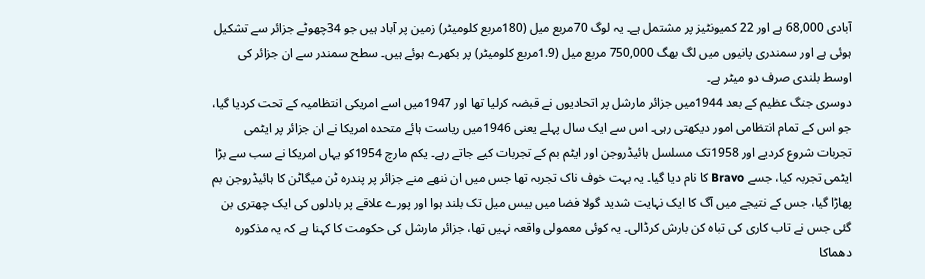آبادی 68,000 ہے اور 22 کمیونٹیز پر مشتمل ہے۔ یہ لوگ 70مربع میل (180مربع کلومیٹر) زمین پر آباد ہیں جو 34چھوٹے جزائر سے تشکیل ہوئی ہے اور سمندری پانیوں میں لگ بھگ 750,000 مربع میل (1.9مربع کلومیٹر) پر بکھرے ہوئے ہیں۔ سطح سمندر سے ان جزائر کی اوسط بلندی صرف دو میٹر ہے۔
دوسری جنگ عظیم کے بعد 1944میں جزائر مارشل پر اتحادیوں نے قبضہ کرلیا تھا اور 1947میں اسے امریکی انتظامیہ کے تحت کردیا گیا، جو اس کے تمام انتظامی امور دیکھتی رہی۔ اس سے ایک سال پہلے یعنی 1946میں ریاست ہائے متحدہ امریکا نے ان جزائر پر ایٹمی تجربات شروع کردیے اور 1958تک مسلسل ہائیڈروجن اور ایٹم بم کے تجربات کیے جاتے رہے۔ یکم مارچ 1954کو یہاں امریکا نے سب سے بڑا ایٹمی تجربہ کیا، جسے Bravo کا نام دیا گیا۔ یہ بہت خوف ناک تجربہ تھا جس میں ان ننھے منے جزائر پر پندرہ ٹن میگاٹن کا ہائیڈروجن بم پھاڑا گیا، جس کے نتیجے میں آگ کا ایک نہایت شدید گولا فضا میں بیس میل تک بلند ہوا اور پورے علاقے پر بادلوں کی ایک چھتری بن گئی جس نے تاب کاری کی تباہ کن بارش کرڈالی۔ یہ کوئی معمولی واقعہ نہیں تھا، جزائر مارشل کی حکومت کا کہنا ہے کہ یہ مذکورہ دھماکا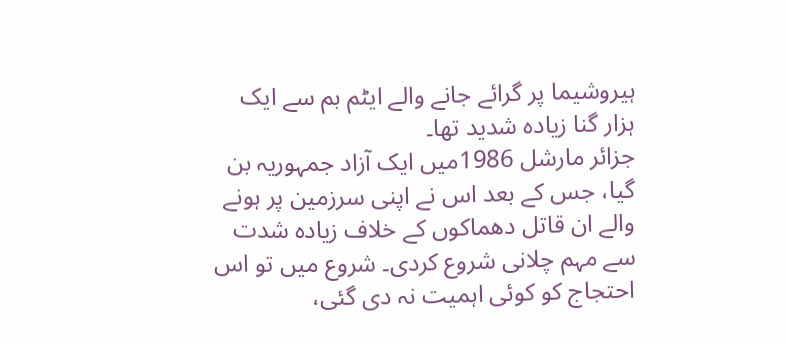ہیروشیما پر گرائے جانے والے ایٹم بم سے ایک ہزار گنا زیادہ شدید تھا۔
جزائر مارشل 1986میں ایک آزاد جمہوریہ بن گیا، جس کے بعد اس نے اپنی سرزمین پر ہونے والے ان قاتل دھماکوں کے خلاف زیادہ شدت سے مہم چلانی شروع کردی۔ شروع میں تو اس احتجاج کو کوئی اہمیت نہ دی گئی،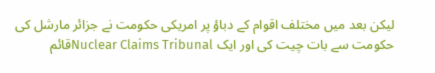لیکن بعد میں مختلف اقوام کے دباؤ پر امریکی حکومت نے جزائر مارشل کی حکومت سے بات چیت کی اور ایک Nuclear Claims Tribunalقائم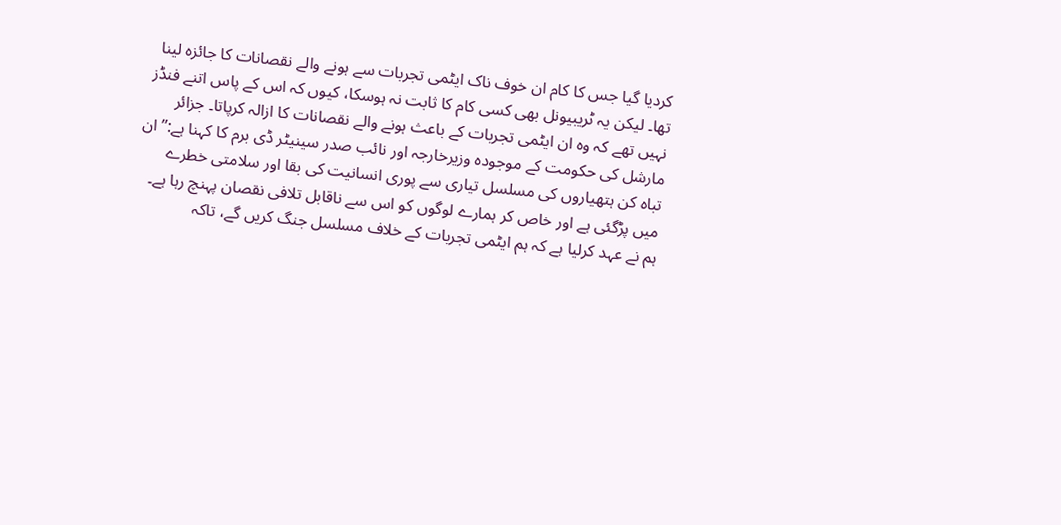کردیا گیا جس کا کام ان خوف ناک ایٹمی تجربات سے ہونے والے نقصانات کا جائزہ لینا تھا۔ لیکن یہ ٹریبیونل بھی کسی کام کا ثابت نہ ہوسکا، کیوں کہ اس کے پاس اتنے فنڈز نہیں تھے کہ وہ ان ایٹمی تجربات کے باعث ہونے والے نقصانات کا ازالہ کرپاتا۔ جزائر مارشل کی حکومت کے موجودہ وزیرخارجہ اور نائب صدر سینیٹر ڈی برم کا کہنا ہے:’’ان تباہ کن ہتھیاروں کی مسلسل تیاری سے پوری انسانیت کی بقا اور سلامتی خطرے میں پڑگئی ہے اور خاص کر ہمارے لوگوں کو اس سے ناقابل تلافی نقصان پہنچ رہا ہے۔ ہم نے عہد کرلیا ہے کہ ہم ایٹمی تجربات کے خلاف مسلسل جنگ کریں گے، تاکہ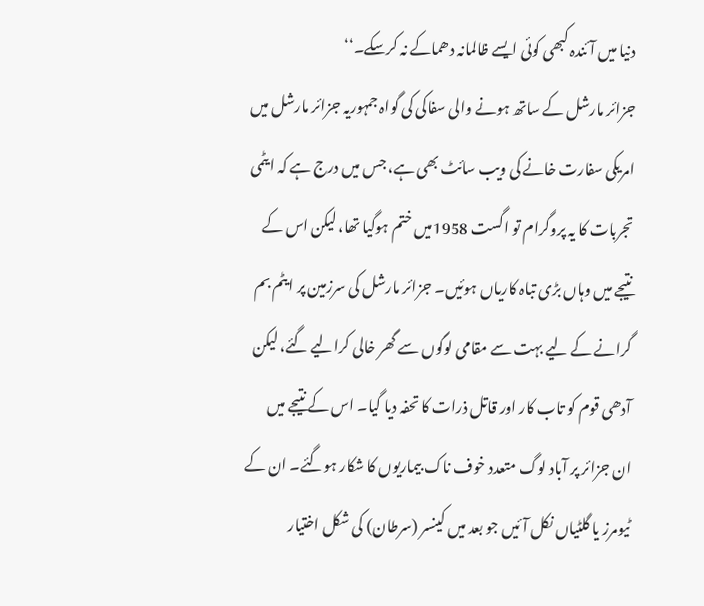دنیا میں آئندہ کبھی کوئی ایسے ظالمانہ دھماکے نہ کرسکے۔‘‘
جزائر مارشل کے ساتھ ہونے والی سفاکی کی گواہ جمہوریہ جزائر مارشل میں امریکی سفارت خانے کی ویب سائٹ بھی ہے، جس میں درج ہے کہ ایٹمی تجربات کا یہ پروگرام تو اگست 1958میں ختم ہوگیا تھا، لیکن اس کے نتیجے میں وہاں بڑی تباہ کاریاں ہوئیں۔ جزائر مارشل کی سرزمین پر ایٹم بم گرانے کے لیے بہت سے مقامی لوگوں سے گھر خالی کرالیے گئے، لیکن آدھی قوم کو تاب کار اور قاتل ذرات کا تحفہ دیا گیا۔ اس کے نتیجے میں ان جزائر پر آباد لوگ متعدد خوف ناک بیماریوں کا شکار ہوگئے۔ ان کے ٹیومرز یا گلٹیاں نکل آئیں جو بعد میں کینسر (سرطان) کی شکل اختیار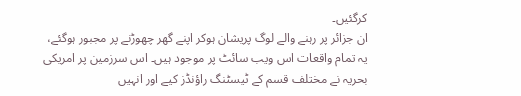کرگئیں۔
ان جزائر پر رہنے والے لوگ پریشان ہوکر اپنے گھر چھوڑنے پر مجبور ہوگئے، یہ تمام واقعات اس ویب سائٹ پر موجود ہیں۔ اس سرزمین پر امریکی بحریہ نے مختلف قسم کے ٹیسٹنگ راؤنڈز کیے اور انہیں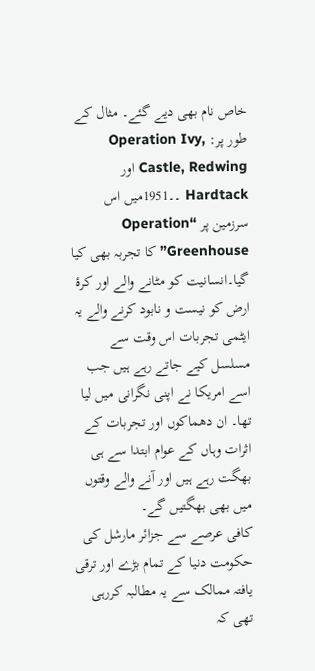خاص نام بھی دیے گئے۔ مثال کے طور پر: Operation Ivy, Castle, Redwing اور Hardtack ۔۔1951میں اس سرزمین پر “Operation Greenhouse”کا تجربہ بھی کیا گیا۔انسانیت کو مٹانے والے اور کرۂ ارض کو نیست و نابود کرنے والے یہ ایٹمی تجربات اس وقت سے مسلسل کیے جاتے رہے ہیں جب اسے امریکا نے اپنی نگرانی میں لیا تھا۔ ان دھماکوں اور تجربات کے اثرات وہاں کے عوام ابتدا سے ہی بھگت رہے ہیں اور آنے والے وقتوں میں بھی بھگتیں گے۔
کافی عرصے سے جزائر مارشل کی حکومت دنیا کے تمام بڑے اور ترقی یافتہ ممالک سے یہ مطالبہ کررہی تھی کہ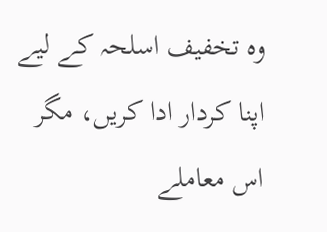وہ تخفیف اسلحہ کے لیے اپنا کردار ادا کریں، مگر اس معاملے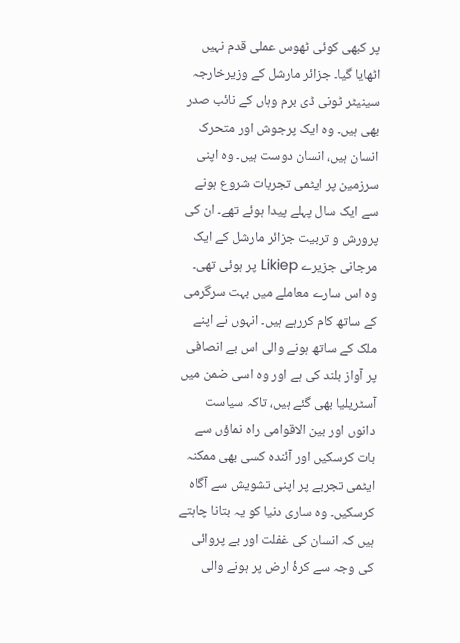پر کبھی کوئی ٹھوس عملی قدم نہیں اٹھایا گیا۔ جزائر مارشل کے وزیرخارجہ سینیٹر ٹونی ڈی برم وہاں کے نائب صدر بھی ہیں۔ وہ ایک پرجوش اور متحرک انسان ہیں، انسان دوست ہیں۔ وہ اپنی سرزمین پر ایٹمی تجربات شروع ہونے سے ایک سال پہلے پیدا ہوئے تھے۔ ان کی پرورش و تربیت جزائر مارشل کے ایک مرجانی جزیرے Likiep پر ہوئی تھی۔ وہ اس سارے معاملے میں بہت سرگرمی کے ساتھ کام کررہے ہیں۔ انہوں نے اپنے ملک کے ساتھ ہونے والی اس بے انصافی پر آواز بلند کی ہے اور وہ اسی ضمن میں آسٹریلیا بھی گئے ہیں، تاکہ سیاست دانوں اور بین الاقوامی راہ نماؤں سے بات کرسکیں اور آئندہ کسی بھی ممکنہ ایٹمی تجربے پر اپنی تشویش سے آگاہ کرسکیں۔ وہ ساری دنیا کو یہ بتانا چاہتے ہیں کہ انسان کی غفلت اور بے پروائی کی وجہ سے کرۂ ارض پر ہونے والی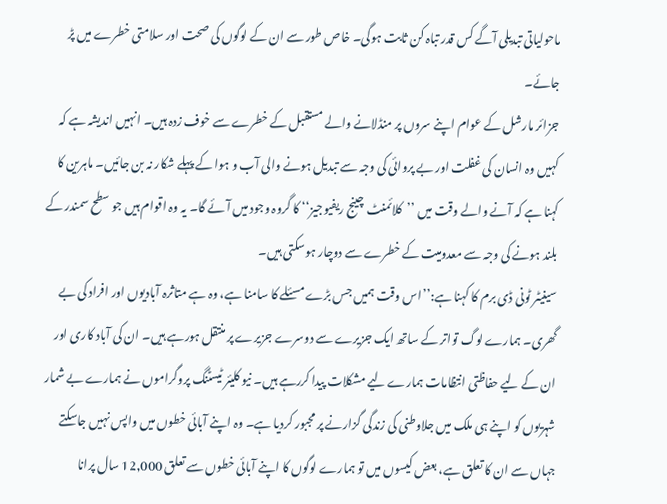ماحولیاتی تبدیلی آگے کس قدر تباہ کن ثابت ہوگی۔ خاص طور سے ان کے لوگوں کی صحت اور سلامتی خطرے میں پڑ جائے۔
جزائر مارشل کے عوام اپنے سروں پر منڈلانے والے مستقبل کے خطرے سے خوف زدہ ہیں۔ انہیں اندیشہ ہے کہ کہیں وہ انسان کی غفلت اور بے پروائی کی وجہ سے تبدیل ہونے والی آب و ہوا کے پہلے شکار نہ بن جائیں۔ ماہرین کا کہنا ہے کہ آنے والے وقت میں ’’کلائمنٹ چینج ریفیوجیز‘‘ کا گروہ وجود میں آئے گا۔ یہ وہ اقوام ہیں جو سطح سمندر کے بلند ہونے کی وجہ سے معدومیت کے خطرے سے دوچار ہوسکتی ہیں۔
سینیٹر ٹونی ڈی برم کا کہنا ہے:’’اس وقت ہمیں جس بڑے مسئلے کا سامنا ہے، وہ ہے متاثرہ آبادیوں اور افراد کی بے گھری۔ ہمارے لوگ تواتر کے ساتھ ایک جزیرے سے دوسرے جزیرے پر منتقل ہورہے ہیں۔ ان کی آباد کاری اور ان کے لیے حفاظتی انتظامات ہمارے لیے مشکلات پیدا کررہے ہیں۔ نیو کلیئر ٹیسٹنگ پروگراموں نے ہمارے بے شمار شہریوں کو اپنے ہی ملک میں جلاوطنی کی زندگی گزارنے پر مجبور کردیا ہے۔ وہ اپنے آبائی خطوں میں واپس نہیں جاسکتے جہاں سے ان کا تعلق ہے، بعض کیسوں میں تو ہمارے لوگوں کا اپنے آبائی خطوں سے تعلق 12,000 سال پرانا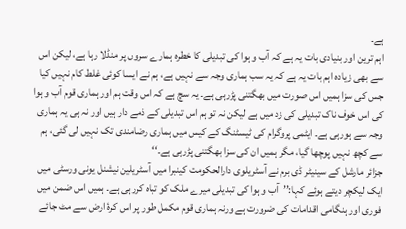ہے۔
اہم ترین اور بنیادی بات یہ ہے کہ آب و ہوا کی تبدیلی کا خطرہ ہمارے سروں پر منڈلا رہا ہے، لیکن اس سے بھی زیادہ اہم بات یہ ہے کہ یہ سب ہماری وجہ سے نہیں ہے، ہم نے ایسا کوئی غلط کام نہیں کیا جس کی سزا ہمیں اس صورت میں بھگتنی پڑرہی ہے۔ یہ سچ ہے کہ اس وقت ہم اور ہماری قوم آب و ہوا کی اس خوف ناک تبدیلی کی زد میں ہے لیکن نہ تو ہم اس تبدیلی کے ذمے دار ہیں اور نہ ہی یہ ہماری وجہ سے ہورہی ہے۔ ایٹمی پروگرام کی ٹیسٹنگ کے کیس میں ہماری رضامندی تک نہیں لی گئی، ہم سے کچھ نہیں پوچھا گیا، مگر ہمیں ان کی سزا بھگتنی پڑرہی ہے۔‘‘
جزائر مارشل کے سینیٹر ڈی برم نے آسٹریلوی دارالحکومت کینبرا میں آسٹریلین نیشنل یونی ورسٹی میں ایک لیکچر دیتے ہوئے کہا:’’آب و ہوا کی تبدیلی میرے ملک کو تباہ کررہی ہے۔ ہمیں اس ضمن میں فوری اور ہنگامی اقدامات کی ضرورت ہے ورنہ ہماری قوم مکمل طور پر اس کرۂ ارض سے مٹ جائے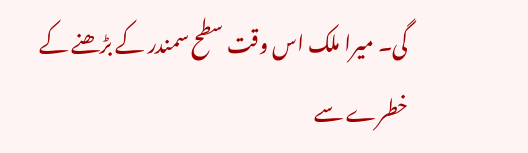گی۔ میرا ملک اس وقت سطح سمندر کے بڑھنے کے خطرے سے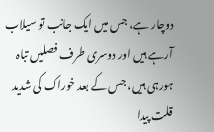دوچار ہے، جس میں ایک جانب تو سیلاب آرہے ہیں اور دوسری طرف فصلیں تباہ ہورہی ہیں، جس کے بعد خوراک کی شدید قلت پیدا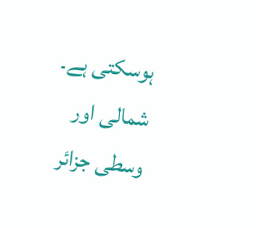ہوسکتی ہے۔ شمالی اور وسطی جزائر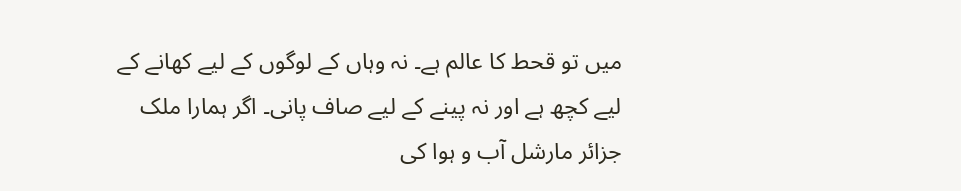میں تو قحط کا عالم ہے۔ نہ وہاں کے لوگوں کے لیے کھانے کے لیے کچھ ہے اور نہ پینے کے لیے صاف پانی۔ اگر ہمارا ملک جزائر مارشل آب و ہوا کی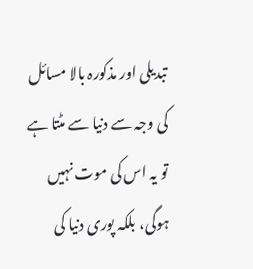تبدیلی اور مذکورہ بالا مسائل کی وجہ سے دنیا سے مٹتا ہے تو یہ اس کی موت نہیں ہوگی، بلکہ پوری دنیا کی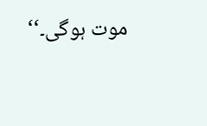موت ہوگی۔‘‘